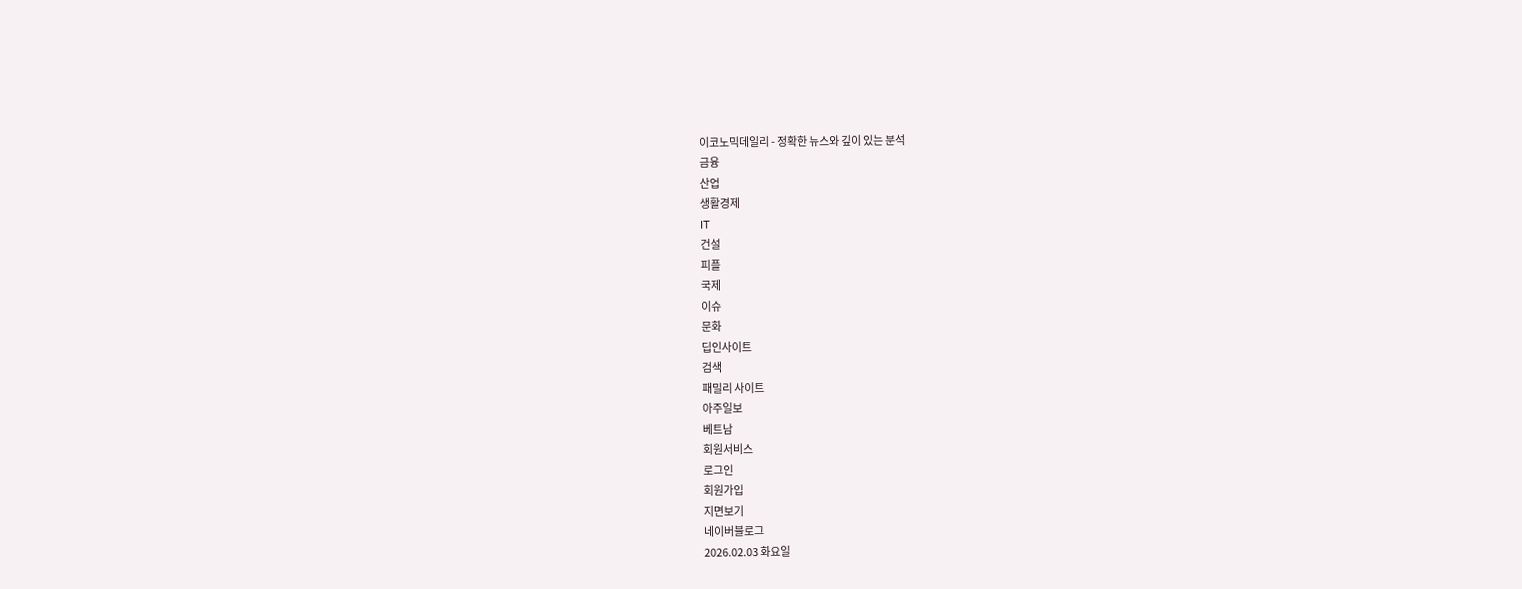이코노믹데일리 - 정확한 뉴스와 깊이 있는 분석
금융
산업
생활경제
IT
건설
피플
국제
이슈
문화
딥인사이트
검색
패밀리 사이트
아주일보
베트남
회원서비스
로그인
회원가입
지면보기
네이버블로그
2026.02.03 화요일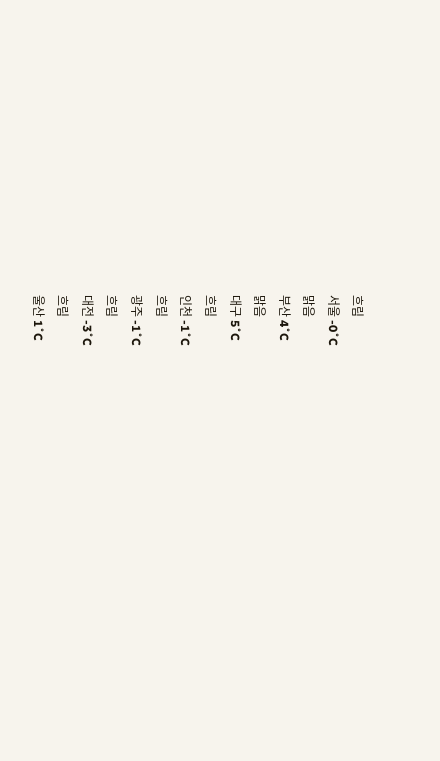흐림
서울 -0˚C
맑음
부산 4˚C
맑음
대구 5˚C
흐림
인천 -1˚C
흐림
광주 -1˚C
흐림
대전 -3˚C
흐림
울산 1˚C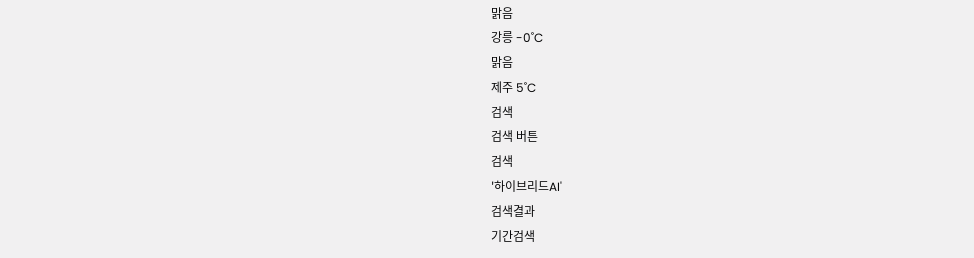맑음
강릉 -0˚C
맑음
제주 5˚C
검색
검색 버튼
검색
'하이브리드AI'
검색결과
기간검색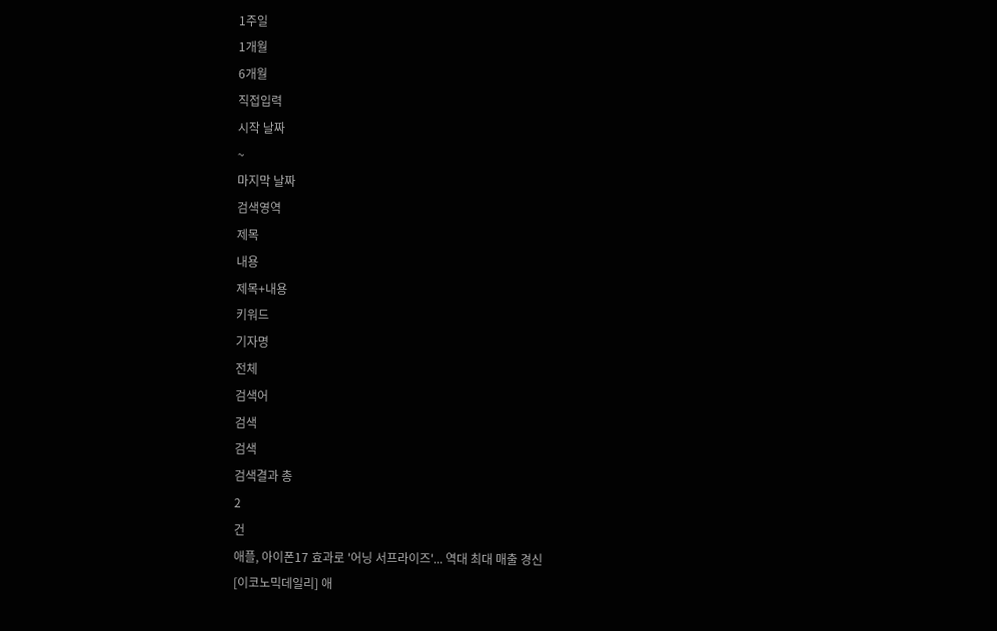1주일
1개월
6개월
직접입력
시작 날짜
~
마지막 날짜
검색영역
제목
내용
제목+내용
키워드
기자명
전체
검색어
검색
검색
검색결과 총
2
건
애플, 아이폰17 효과로 '어닝 서프라이즈'... 역대 최대 매출 경신
[이코노믹데일리] 애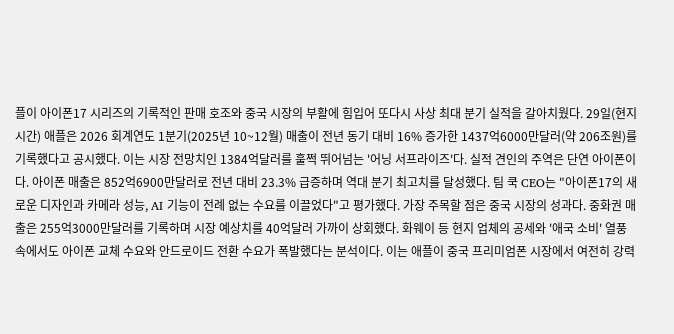플이 아이폰17 시리즈의 기록적인 판매 호조와 중국 시장의 부활에 힘입어 또다시 사상 최대 분기 실적을 갈아치웠다. 29일(현지시간) 애플은 2026 회계연도 1분기(2025년 10~12월) 매출이 전년 동기 대비 16% 증가한 1437억6000만달러(약 206조원)를 기록했다고 공시했다. 이는 시장 전망치인 1384억달러를 훌쩍 뛰어넘는 '어닝 서프라이즈'다. 실적 견인의 주역은 단연 아이폰이다. 아이폰 매출은 852억6900만달러로 전년 대비 23.3% 급증하며 역대 분기 최고치를 달성했다. 팀 쿡 CEO는 "아이폰17의 새로운 디자인과 카메라 성능, AI 기능이 전례 없는 수요를 이끌었다"고 평가했다. 가장 주목할 점은 중국 시장의 성과다. 중화권 매출은 255억3000만달러를 기록하며 시장 예상치를 40억달러 가까이 상회했다. 화웨이 등 현지 업체의 공세와 '애국 소비' 열풍 속에서도 아이폰 교체 수요와 안드로이드 전환 수요가 폭발했다는 분석이다. 이는 애플이 중국 프리미엄폰 시장에서 여전히 강력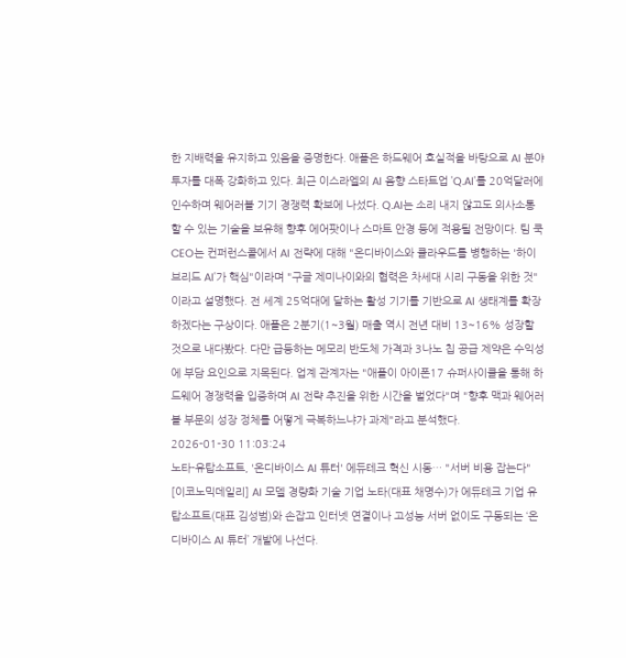한 지배력을 유지하고 있음을 증명한다. 애플은 하드웨어 호실적을 바탕으로 AI 분야 투자를 대폭 강화하고 있다. 최근 이스라엘의 AI 음향 스타트업 'Q.AI'를 20억달러에 인수하며 웨어러블 기기 경쟁력 확보에 나섰다. Q.AI는 소리 내지 않고도 의사소통할 수 있는 기술을 보유해 향후 에어팟이나 스마트 안경 등에 적용될 전망이다. 팀 쿡 CEO는 컨퍼런스콜에서 AI 전략에 대해 "온디바이스와 클라우드를 병행하는 '하이브리드 AI'가 핵심"이라며 "구글 제미나이와의 협력은 차세대 시리 구동을 위한 것"이라고 설명했다. 전 세계 25억대에 달하는 활성 기기를 기반으로 AI 생태계를 확장하겠다는 구상이다. 애플은 2분기(1~3월) 매출 역시 전년 대비 13~16% 성장할 것으로 내다봤다. 다만 급등하는 메모리 반도체 가격과 3나노 칩 공급 제약은 수익성에 부담 요인으로 지목된다. 업계 관계자는 "애플이 아이폰17 슈퍼사이클을 통해 하드웨어 경쟁력을 입증하며 AI 전략 추진을 위한 시간을 벌었다"며 "향후 맥과 웨어러블 부문의 성장 정체를 어떻게 극복하느냐가 과제"라고 분석했다.
2026-01-30 11:03:24
노타-유탑소프트, '온디바이스 AI 튜터' 에듀테크 혁신 시동… "서버 비용 잡는다"
[이코노믹데일리] AI 모델 경량화 기술 기업 노타(대표 채명수)가 에듀테크 기업 유탑소프트(대표 김성범)와 손잡고 인터넷 연결이나 고성능 서버 없이도 구동되는 ‘온디바이스 AI 튜터’ 개발에 나선다.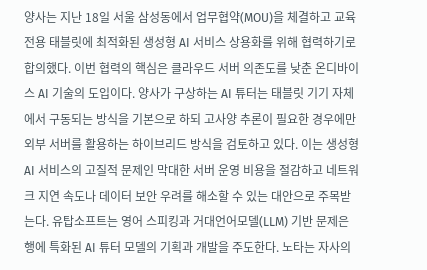양사는 지난 18일 서울 삼성동에서 업무협약(MOU)을 체결하고 교육 전용 태블릿에 최적화된 생성형 AI 서비스 상용화를 위해 협력하기로 합의했다. 이번 협력의 핵심은 클라우드 서버 의존도를 낮춘 온디바이스 AI 기술의 도입이다. 양사가 구상하는 AI 튜터는 태블릿 기기 자체에서 구동되는 방식을 기본으로 하되 고사양 추론이 필요한 경우에만 외부 서버를 활용하는 하이브리드 방식을 검토하고 있다. 이는 생성형 AI 서비스의 고질적 문제인 막대한 서버 운영 비용을 절감하고 네트워크 지연 속도나 데이터 보안 우려를 해소할 수 있는 대안으로 주목받는다. 유탑소프트는 영어 스피킹과 거대언어모델(LLM) 기반 문제은행에 특화된 AI 튜터 모델의 기획과 개발을 주도한다. 노타는 자사의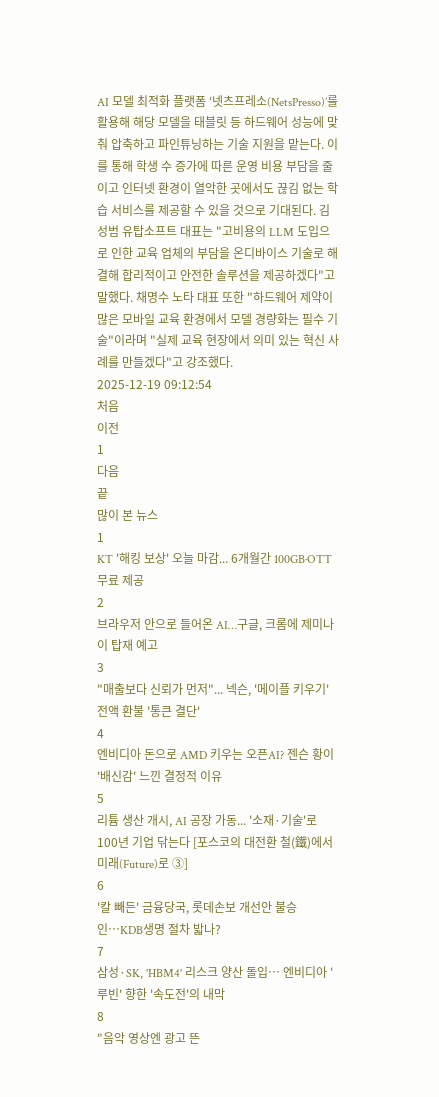AI 모델 최적화 플랫폼 ‘넷츠프레소(NetsPresso)’를 활용해 해당 모델을 태블릿 등 하드웨어 성능에 맞춰 압축하고 파인튜닝하는 기술 지원을 맡는다. 이를 통해 학생 수 증가에 따른 운영 비용 부담을 줄이고 인터넷 환경이 열악한 곳에서도 끊김 없는 학습 서비스를 제공할 수 있을 것으로 기대된다. 김성범 유탑소프트 대표는 "고비용의 LLM 도입으로 인한 교육 업체의 부담을 온디바이스 기술로 해결해 합리적이고 안전한 솔루션을 제공하겠다"고 말했다. 채명수 노타 대표 또한 "하드웨어 제약이 많은 모바일 교육 환경에서 모델 경량화는 필수 기술"이라며 "실제 교육 현장에서 의미 있는 혁신 사례를 만들겠다"고 강조했다.
2025-12-19 09:12:54
처음
이전
1
다음
끝
많이 본 뉴스
1
KT '해킹 보상' 오늘 마감... 6개월간 100GB·OTT 무료 제공
2
브라우저 안으로 들어온 AI…구글, 크롬에 제미나이 탑재 예고
3
"매출보다 신뢰가 먼저"... 넥슨, '메이플 키우기' 전액 환불 '통큰 결단'
4
엔비디아 돈으로 AMD 키우는 오픈AI? 젠슨 황이 '배신감' 느낀 결정적 이유
5
리튬 생산 개시, AI 공장 가동... '소재·기술'로 100년 기업 닦는다 [포스코의 대전환 철(鐵)에서 미래(Future)로 ③]
6
'칼 빼든' 금융당국, 롯데손보 개선안 불승인…KDB생명 절차 밟나?
7
삼성·SK, 'HBM4' 리스크 양산 돌입… 엔비디아 '루빈' 향한 '속도전'의 내막
8
"음악 영상엔 광고 뜬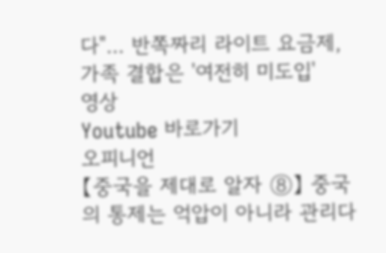다"... 반쪽짜리 라이트 요금제, 가족 결합은 '여전히 미도입'
영상
Youtube 바로가기
오피니언
【중국을 제대로 알자 ⑧】 중국의 통제는 억압이 아니라 관리다